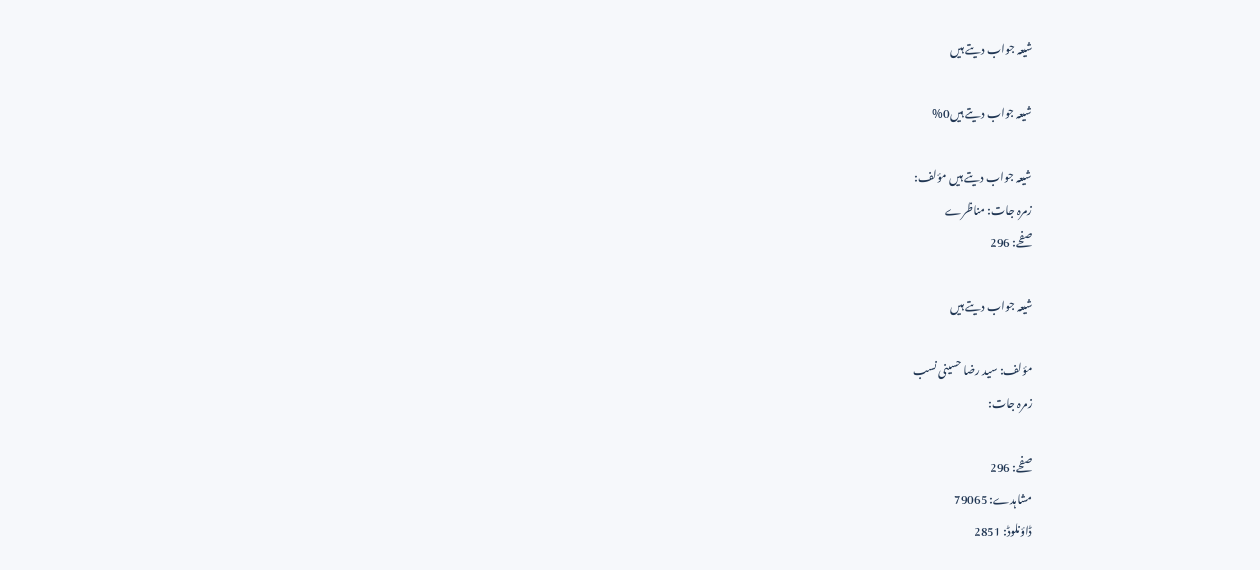شیعہ جواب دیتے ہیں

شیعہ جواب دیتے ہیں0%

شیعہ جواب دیتے ہیں مؤلف:
زمرہ جات: مناظرے
صفحے: 296

شیعہ جواب دیتے ہیں

مؤلف: سید رضا حسینی نسب
زمرہ جات:

صفحے: 296
مشاہدے: 79065
ڈاؤنلوڈ: 2851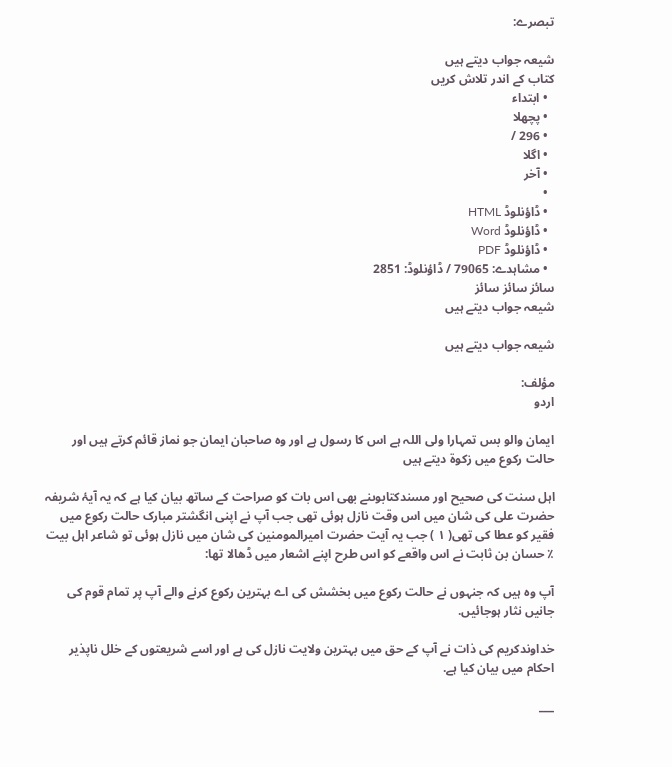تبصرے:

شیعہ جواب دیتے ہیں
کتاب کے اندر تلاش کریں
  • ابتداء
  • پچھلا
  • 296 /
  • اگلا
  • آخر
  •
  • ڈاؤنلوڈ HTML
  • ڈاؤنلوڈ Word
  • ڈاؤنلوڈ PDF
  • مشاہدے: 79065 / ڈاؤنلوڈ: 2851
سائز سائز سائز
شیعہ جواب دیتے ہیں

شیعہ جواب دیتے ہیں

مؤلف:
اردو

ایمان والو بس تمہارا ولی اللہ ہے اس کا رسول ہے اور وہ صاحبان ایمان جو نماز قائم کرتے ہیں اور حالت رکوع میں زکوة دیتے ہیں

اہل سنت کی صحیح اور مسندکتابوںنے بھی اس بات کو صراحت کے ساتھ بیان کیا ہے کہ یہ آیۂ شریفہ حضرت علی کی شان میں اس وقت نازل ہوئی تھی جب آپ نے اپنی انگشتر مبارک حالت رکوع میں فقیر کو عطا کی تھی( ۱ ) جب یہ آیت حضرت امیرالمومنین کی شان میں نازل ہوئی تو شاعر اہل بیت ٪ حسان بن ثابت نے اس واقعے کو اس طرح اپنے اشعار میں ڈھالا تھا:

آپ وہ ہیں کہ جنہوں نے حالت رکوع میں بخشش کی اے بہترین رکوع کرنے والے آپ پر تمام قوم کی جانیں نثار ہوجائیں.

خداوندکریم کی ذات نے آپ کے حق میں بہترین ولایت نازل کی ہے اور اسے شریعتوں کے خلل ناپذیر احکام میں بیان کیا ہے.

___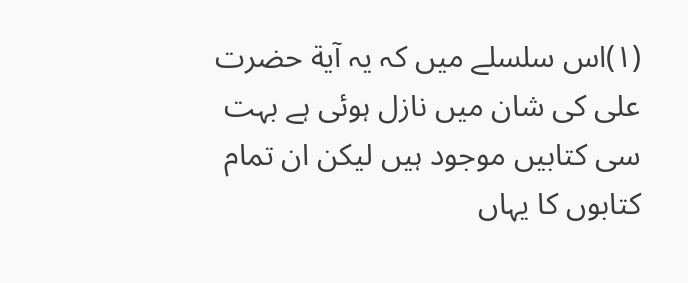(۱)اس سلسلے میں کہ یہ آیة حضرت علی کی شان میں نازل ہوئی ہے بہت سی کتابیں موجود ہیں لیکن ان تمام کتابوں کا یہاں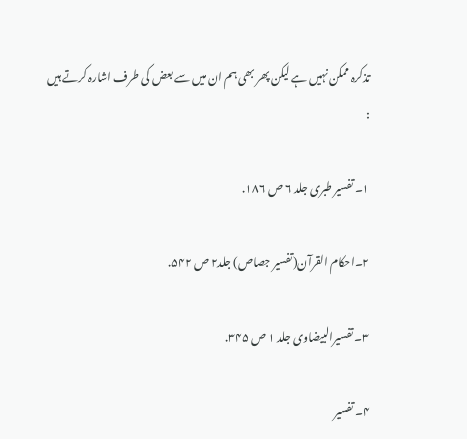تذکرہ ممکن نہیں ہے لیکن پھر بھی ہم ان میں سے بعض کی طرف اشارہ کرتے ہیں :

۱۔ تفسیر طبری جلد ۶ ص ۱۸۶.

۲۔احکام القرآن(تفسیر جصاص) جلد۲ ص ۵۴۲.

۳۔ تفسیرالبیضاوی جلد ۱ ص ۳۴۵.

۴۔ تفسیر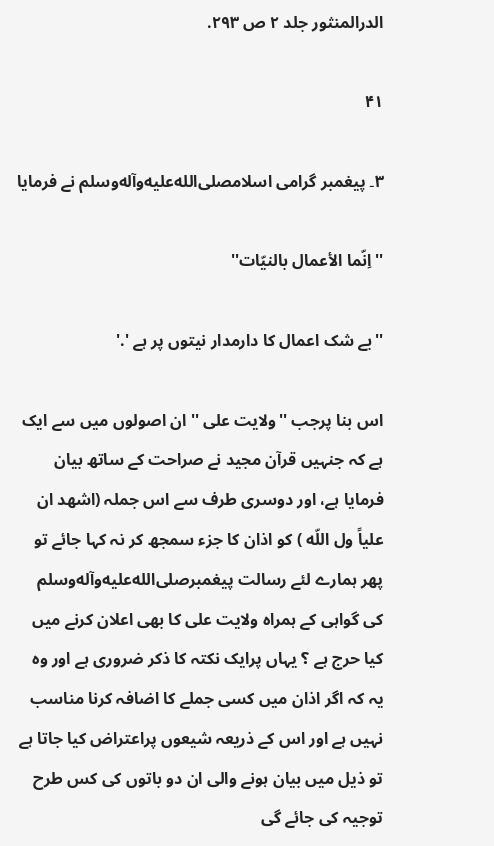الدرالمنثور جلد ۲ ص ۲۹۳.

۴۱

۳۔ پیغمبر گرامی اسلامصلى‌الله‌عليه‌وآله‌وسلم نے فرمایا

''اِنّما الأعمال بالنیّات''

''بے شک اعمال کا دارمدار نیتوں پر ہے '.'

اس بنا پرجب ''ولایت علی '' ان اصولوں میں سے ایک ہے کہ جنہیں قرآن مجید نے صراحت کے ساتھ بیان فرمایا ہے، اور دوسری طرف سے اس جملہ (اشهد ان علیاً ول اللّه ) کو اذان کا جزء سمجھ کر نہ کہا جائے تو پھر ہمارے لئے رسالت پیغمبرصلى‌الله‌عليه‌وآله‌وسلم کی گواہی کے ہمراہ ولایت علی کا بھی اعلان کرنے میں کیا حرج ہے ؟ یہاں پرایک نکتہ کا ذکر ضروری ہے اور وہ یہ کہ اگر اذان میں کسی جملے کا اضافہ کرنا مناسب نہیں ہے اور اس کے ذریعہ شیعوں پراعتراض کیا جاتا ہے تو ذیل میں بیان ہونے والی ان دو باتوں کی کس طرح توجیہ کی جائے گی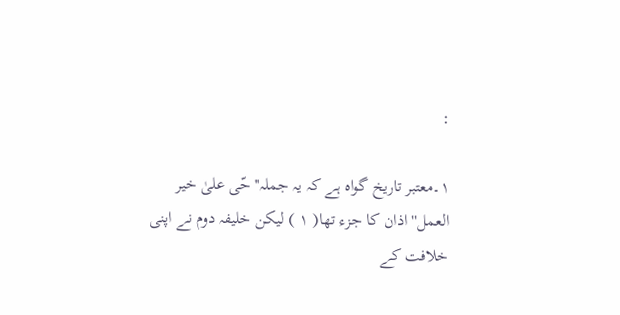:

۱۔معتبر تاریخ گواہ ہے کہ یہ جملہ''حّى علیٰ خیر العمل'' اذان کا جزء تھا( ۱ ) لیکن خلیفہ دوم نے اپنی خلافت کے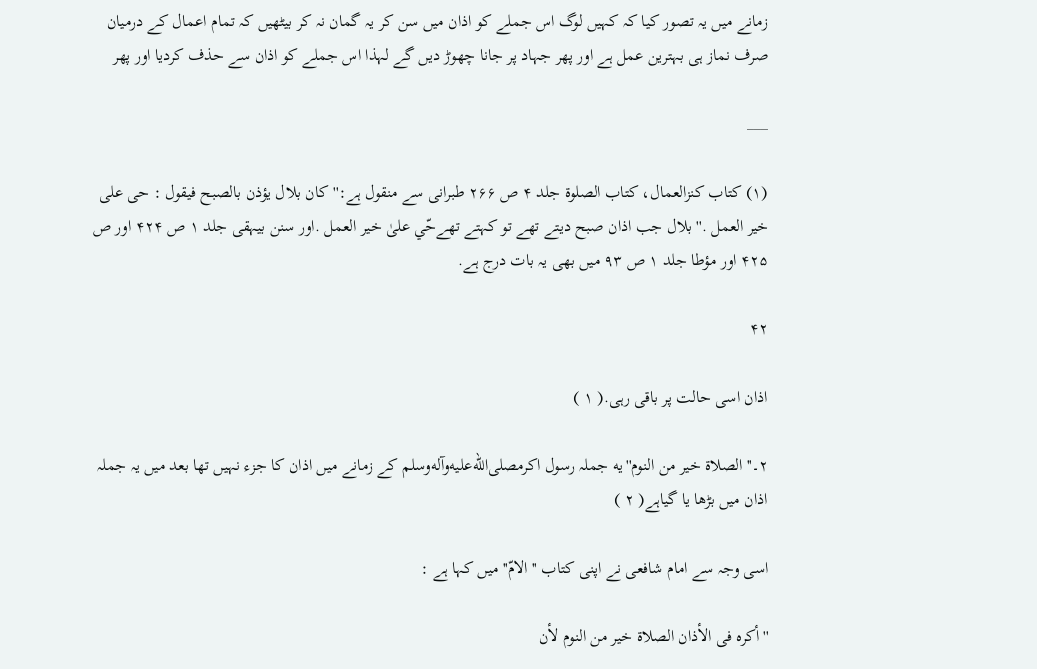زمانے میں یہ تصور کیا کہ کہیں لوگ اس جملے کو اذان میں سن کر یہ گمان نہ کر بیٹھیں کہ تمام اعمال کے درمیان صرف نماز ہی بہترین عمل ہے اور پھر جہاد پر جانا چھوڑ دیں گے لہذا اس جملے کو اذان سے حذف کردیا اور پھر

___

(۱) کتاب کنزالعمال، کتاب الصلوة جلد ۴ ص ۲۶۶ طبرانی سے منقول ہے:''کان بلال یؤذن بالصبح فیقول : حی علی خیر العمل .''بلال جب اذان صبح دیتے تھے تو کہتے تھےحّي علیٰ خیر العمل .اور سنن بیہقی جلد ۱ ص ۴۲۴ اور ص ۴۲۵ اور مؤطا جلد ۱ ص ۹۳ میں بھی یہ بات درج ہے.

۴۲

اذان اسی حالت پر باقی رہی.( ۱ )

۲۔''الصلاة خیر من النوم''یه جملہ رسول اکرمصلى‌الله‌عليه‌وآله‌وسلم کے زمانے میں اذان کا جزء نہیں تھا بعد میں یہ جملہ اذان میں بڑھا یا گیاہے( ۲ )

اسی وجہ سے امام شافعی نے اپنی کتاب ''الامّ'' میں کہا ہے :

''أکره فى الأذان الصلاة خیر من النوم لأن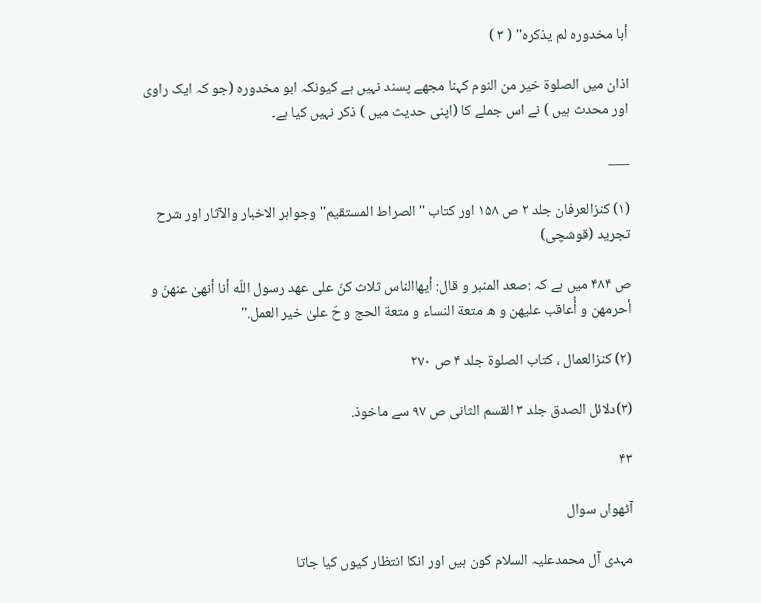أبا مخدوره لم یذکره'' ( ۳ )

اذان میں الصلوة خیر من النوم کہنا مجھے پسند نہیں ہے کیونکہ ابو مخدورہ (جو کہ ایک راوی اور محدث ہیں ) نے اس جملے کا (اپنی حدیث میں ) ذکر نہیں کیا ہے۔

___

(۱) کنزالعرفان جلد ۲ ص ۱۵۸ اور کتاب ''الصراط المستقیم'' وجواہر الاخبار والآثار اور شرح تجرید (قوشچی)

ص ۴۸۴ میں ہے کہ :صعد المنبر و قال: أیهاالناس ثلاث کنّ علی عهد رسول اللّه أنا أنهیٰ عنهنّ و أحرمهن و أُعاقب علیهن و ه متعة النساء و متعة الحج و حّ علیٰ خیر العمل.''

(۲) کنزالعمال ، کتاب الصلوة جلد ۴ ص ۲۷۰

(۳)دلائل الصدق جلد ۳ القسم الثانی ص ۹۷ سے ماخوذ.

۴۳

آٹھواں سوال

مہدی آل محمدعلیہ السلام کون ہیں اور انکا انتظار کیوں کیا جاتا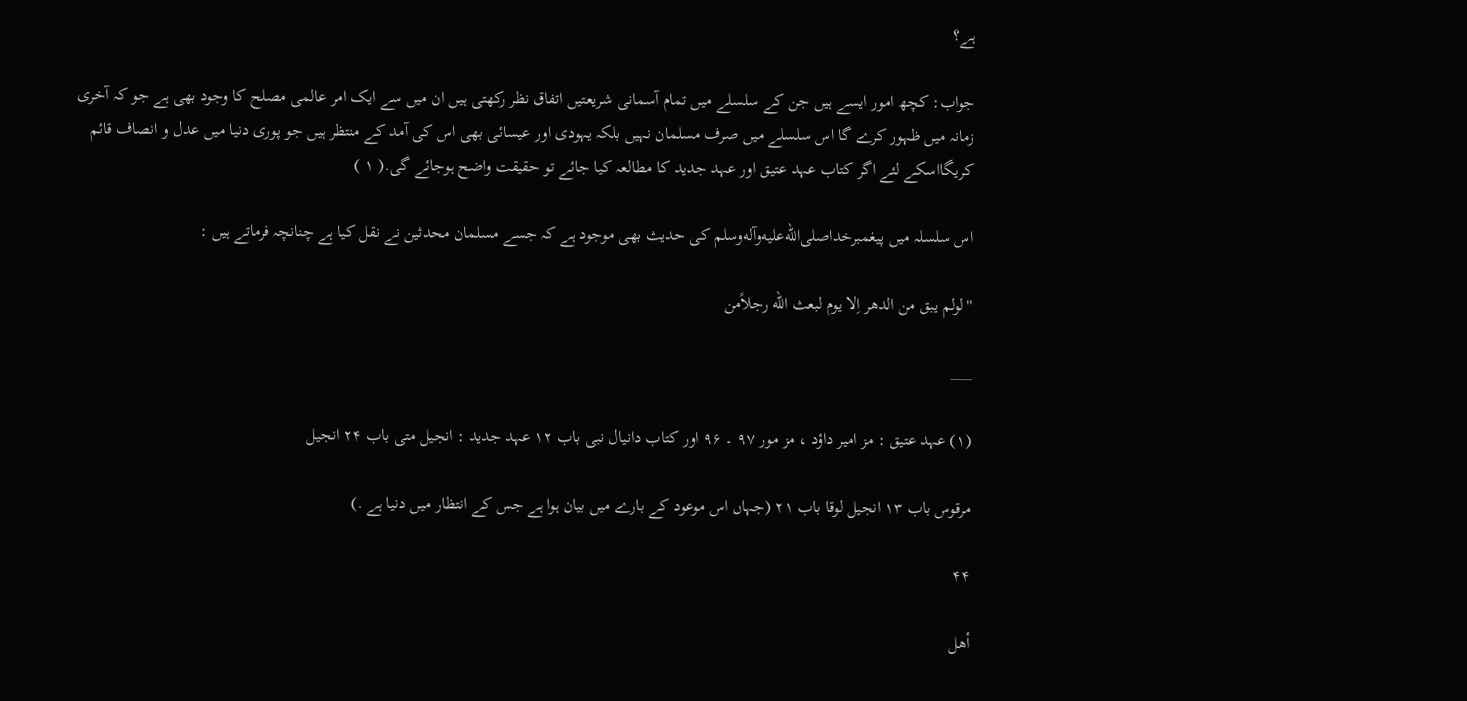ہے؟

جواب: کچھ امور ایسے ہیں جن کے سلسلے میں تمام آسمانی شریعتیں اتفاق نظر رکھتی ہیں ان میں سے ایک امر عالمی مصلح کا وجود بھی ہے جو کہ آخری زمانہ میں ظہور کرے گا اس سلسلے میں صرف مسلمان نہیں بلکہ یہودی اور عیسائی بھی اس کی آمد کے منتظر ہیں جو پوری دنیا میں عدل و انصاف قائم کریگااسکے لئے اگر کتاب عہد عتیق اور عہد جدید کا مطالعہ کیا جائے تو حقیقت واضح ہوجائے گی.( ۱ )

اس سلسلہ میں پیغمبرخداصلى‌الله‌عليه‌وآله‌وسلم کی حدیث بھی موجود ہے کہ جسے مسلمان محدثین نے نقل کیا ہے چنانچہ فرماتے ہیں :

''لولم یبق من الدهر اِلا یوم لبعث اللّه رجلاًمن

___

(۱) عہد عتیق : مز امیر داؤد ، مز مور ۹۷ ۔ ۹۶ اور کتاب دانیال نبی باب ۱۲ عہد جدید : انجیل متی باب ۲۴ انجیل

مرقوس باب ۱۳ انجیل لوقا باب ۲۱ (جہاں اس موعود کے بارے میں بیان ہوا ہے جس کے انتظار میں دنیا ہے .)

۴۴

أهل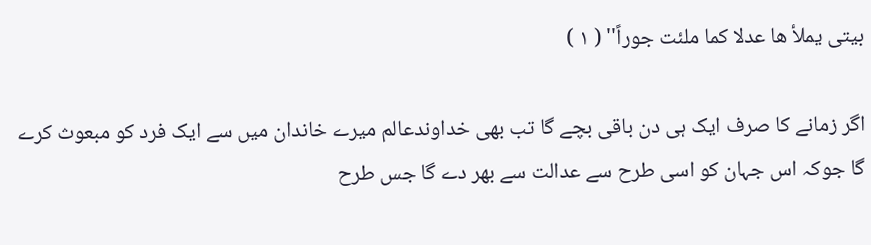بیتى یملأ ها عدلا کما ملئت جوراً'' ( ۱ )

اگر زمانے کا صرف ایک ہی دن باقی بچے گا تب بھی خداوندعالم میرے خاندان میں سے ایک فرد کو مبعوث کرے گا جوکہ اس جہان کو اسی طرح سے عدالت سے بھر دے گا جس طرح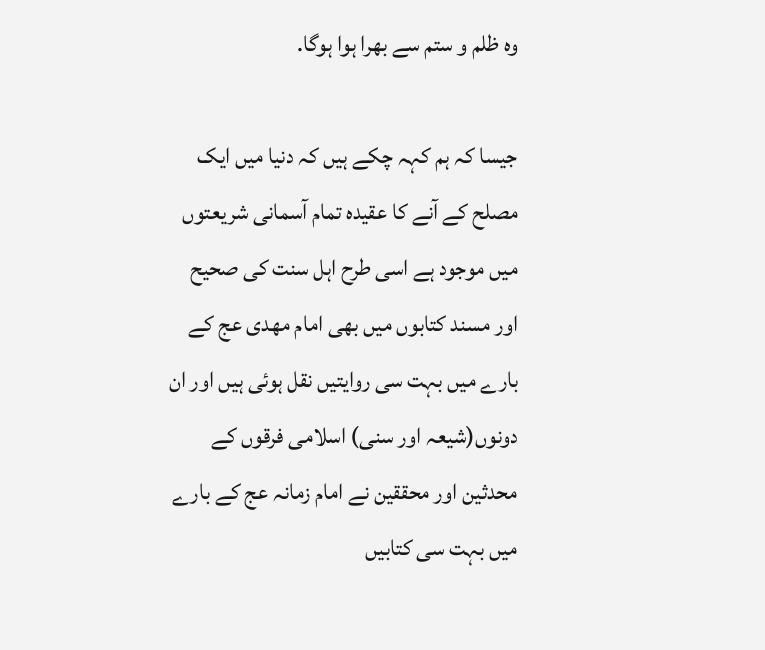وہ ظلم و ستم سے بھرا ہوا ہوگا.

جیسا کہ ہم کہہ چکے ہیں کہ دنیا میں ایک مصلح کے آنے کا عقیدہ تمام آسمانی شریعتوں میں موجود ہے اسی طرح اہل سنت کی صحیح اور مسند کتابوں میں بھی امام مھدی عج کے بارے میں بہت سی روایتیں نقل ہوئی ہیں اور ان دونوں(شیعہ اور سنی) اسلامی فرقوں کے محدثین اور محققین نے امام زمانہ عج کے بارے میں بہت سی کتابیں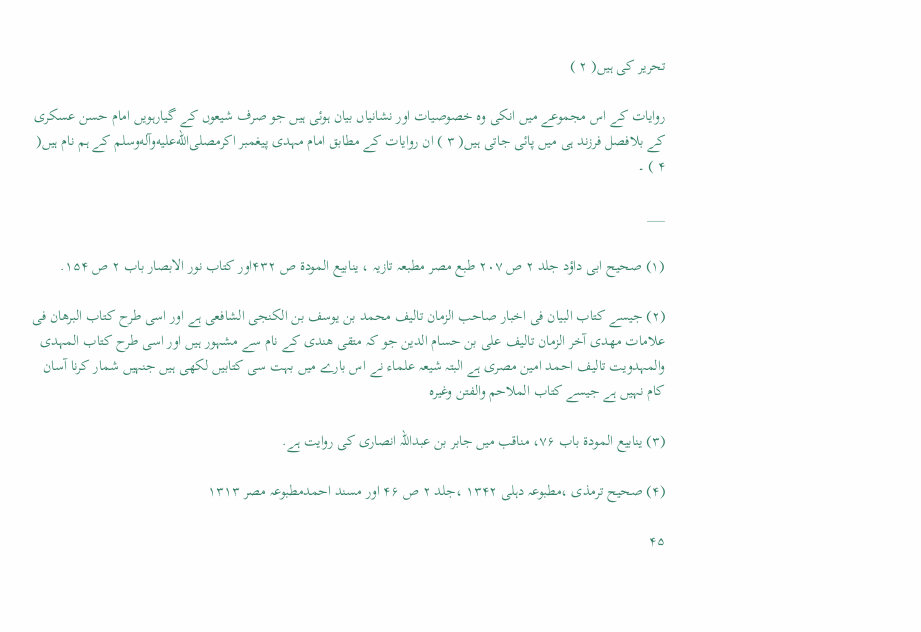تحریر کی ہیں( ۲ )

روایات کے اس مجموعے میں انکی وہ خصوصیات اور نشانیاں بیان ہوئی ہیں جو صرف شیعوں کے گیارہویں امام حسن عسکری کے بلافصل فرزند ہی میں پائی جاتی ہیں( ۳ ) ان روایات کے مطابق امام مہدی پیغمبر اکرمصلى‌الله‌عليه‌وآله‌وسلم کے ہم نام ہیں( ۴ ) ۔

___

(۱) صحیح ابی داؤد جلد ۲ ص ۲۰۷ طبع مصر مطبعہ تازیہ ، ینابیع المودة ص ۴۳۲اور کتاب نور الابصار باب ۲ ص ۱۵۴.

(۲) جیسے کتاب البیان فی اخبار صاحب الزمان تالیف محمد بن یوسف بن الکنجی الشافعی ہے اور اسی طرح کتاب البرھان فی علامات مھدی آخر الزمان تالیف علی بن حسام الدین جو کہ متقی ھندی کے نام سے مشہور ہیں اور اسی طرح کتاب المہدی والمہدویت تالیف احمد امین مصری ہے البتہ شیعہ علماء نے اس بارے میں بہت سی کتابیں لکھی ہیں جنہیں شمار کرنا آسان کام نہیں ہے جیسے کتاب الملاحم والفتن وغیرہ

(۳) ینابیع المودة باب ۷۶، مناقب میں جابر بن عبداللہ انصاری کی روایت ہے.

(۴) صحیح ترمذی ،مطبوعہ دہلی ۱۳۴۲ ،جلد ۲ ص ۴۶ اور مسند احمدمطبوعہ مصر ۱۳۱۳

۴۵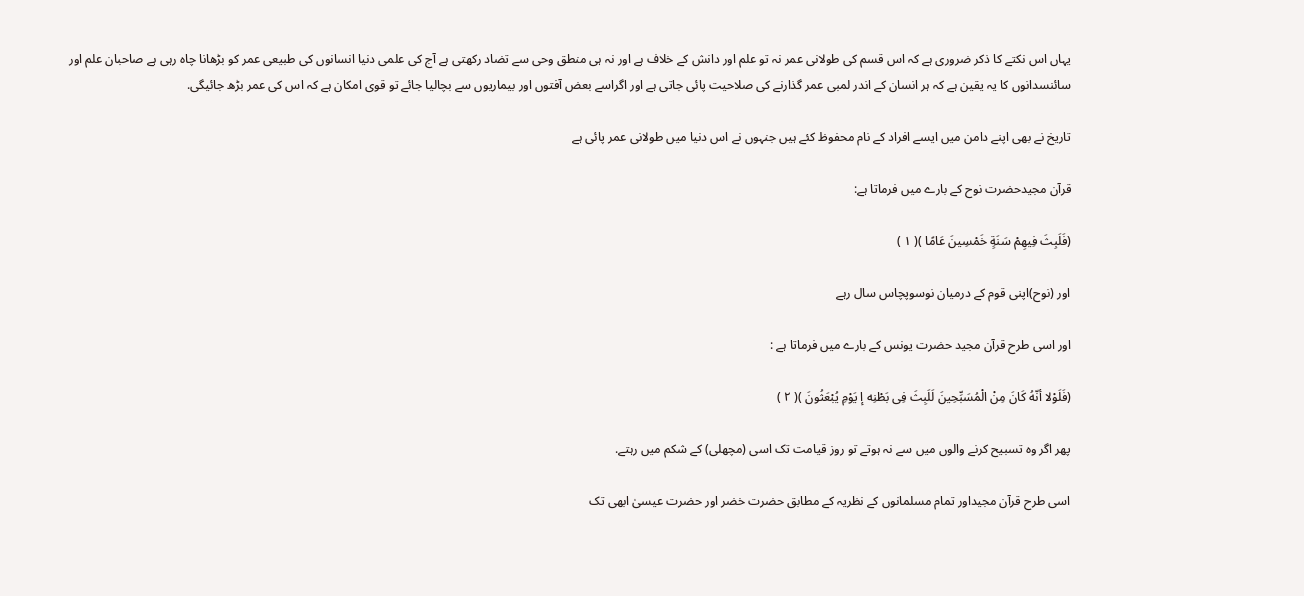یہاں اس نکتے کا ذکر ضروری ہے کہ اس قسم کی طولانی عمر نہ تو علم اور دانش کے خلاف ہے اور نہ ہی منطق وحی سے تضاد رکھتی ہے آج کی علمی دنیا انسانوں کی طبیعی عمر کو بڑھانا چاہ رہی ہے صاحبان علم اور سائنسدانوں کا یہ یقین ہے کہ ہر انسان کے اندر لمبی عمر گذارنے کی صلاحیت پائی جاتی ہے اور اگراسے بعض آفتوں اور بیماریوں سے بچالیا جائے تو قوی امکان ہے کہ اس کی عمر بڑھ جائیگی.

تاریخ نے بھی اپنے دامن میں ایسے افراد کے نام محفوظ کئے ہیں جنہوں نے اس دنیا میں طولانی عمر پائی ہے

قرآن مجیدحضرت نوح کے بارے میں فرماتا ہے:

(فَلَبِثَ فِیهِمْ سَنَةٍ خَمْسِینَ عَامًا )( ۱ )

اور (نوح)اپنی قوم کے درمیان نوسوپچاس سال رہے

اور اسی طرح قرآن مجید حضرت یونس کے بارے میں فرماتا ہے :

(فَلَوْلا أنّهُ کَانَ مِنْ الْمُسَبِّحِینَ لَلَبِثَ فِى بَطْنِه إ یَوْمِ یُبْعَثُونَ )( ۲ )

پھر اگر وہ تسبیح کرنے والوں میں سے نہ ہوتے تو روز قیامت تک اسی (مچھلی) کے شکم میں رہتے.

اسی طرح قرآن مجیداور تمام مسلمانوں کے نظریہ کے مطابق حضرت خضر اور حضرت عیسیٰ ابھی تک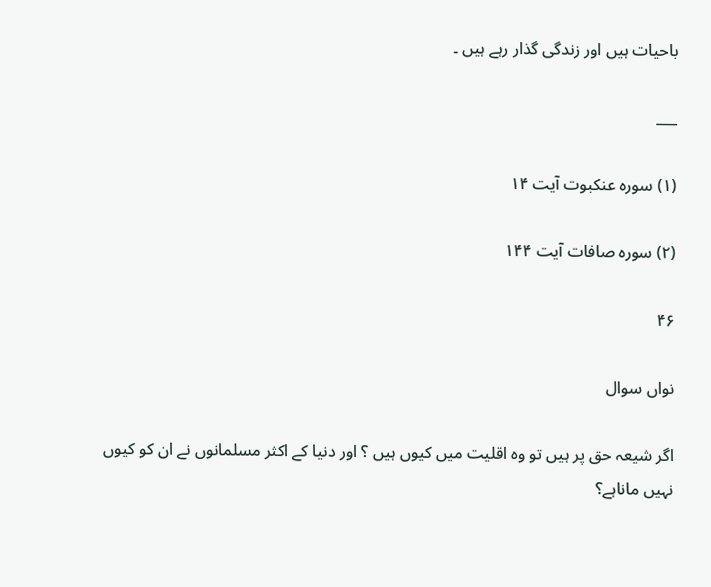باحیات ہیں اور زندگی گذار رہے ہیں ۔

___

(۱) سورہ عنکبوت آیت ۱۴

(۲) سورہ صافات آیت ۱۴۴

۴۶

نواں سوال

اگر شیعہ حق پر ہیں تو وہ اقلیت میں کیوں ہیں ؟ اور دنیا کے اکثر مسلمانوں نے ان کو کیوں نہیں ماناہے؟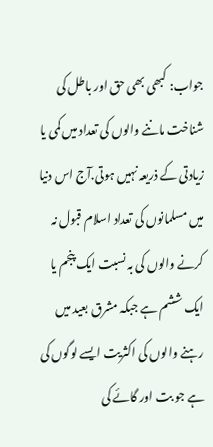جواب: کبھی بھی حق اور باطل کی شناخت ماننے والوں کی تعداد میں کمی یا زیادتی کے ذریعہ نہیں ہوتی.آج اس دنیا میں مسلمانوں کی تعداد اسلام قبول نہ کرنے والوں کی بہ نسبت ایک پنجم یا ایک ششم ہے جبکہ مشرق بعید میں رہنے والوں کی اکثریت ایسے لوگوں کی ہے جو بت اور گائے کی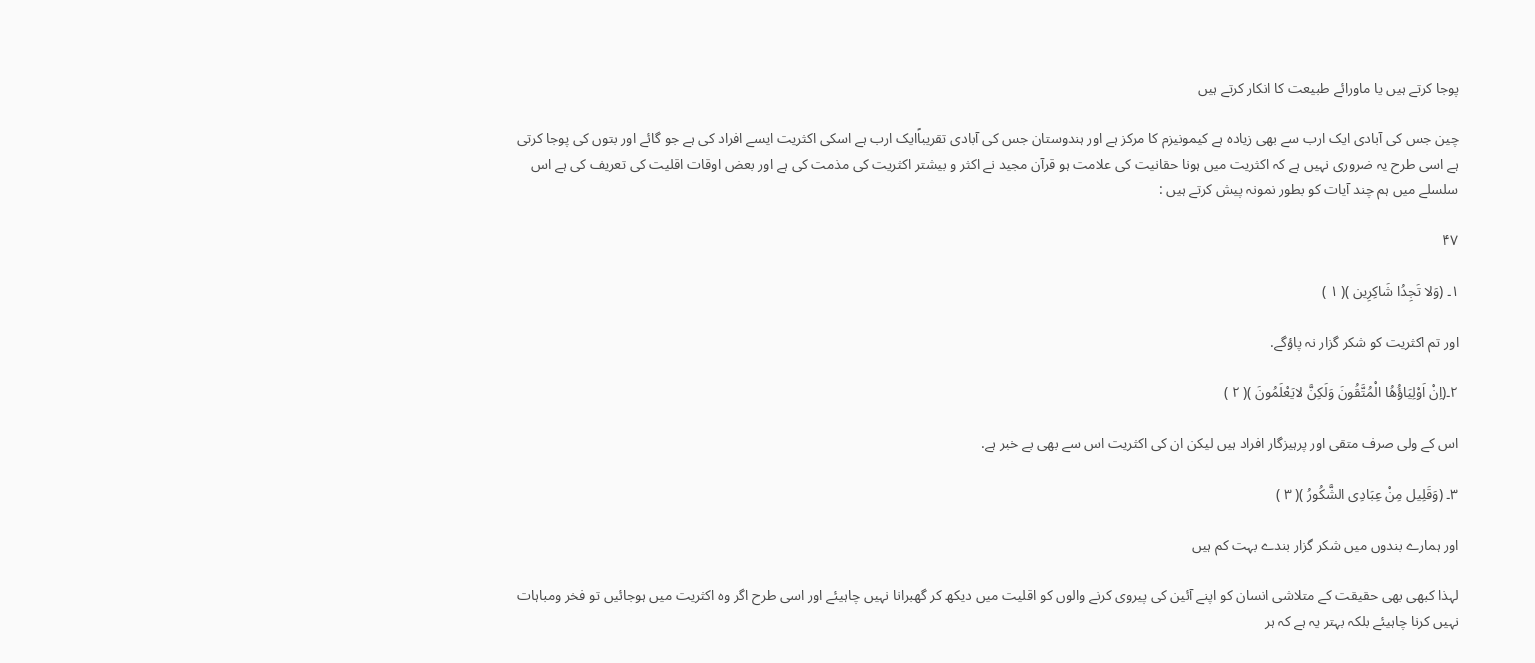پوجا کرتے ہیں یا ماورائے طبیعت کا انکار کرتے ہیں

چین جس کی آبادی ایک ارب سے بھی زیادہ ہے کیمونیزم کا مرکز ہے اور ہندوستان جس کی آبادی تقریباًایک ارب ہے اسکی اکثریت ایسے افراد کی ہے جو گائے اور بتوں کی پوجا کرتی ہے اسی طرح یہ ضروری نہیں ہے کہ اکثریت میں ہونا حقانیت کی علامت ہو قرآن مجید نے اکثر و بیشتر اکثریت کی مذمت کی ہے اور بعض اوقات اقلیت کی تعریف کی ہے اس سلسلے میں ہم چند آیات کو بطور نمونہ پیش کرتے ہیں :

۴۷

۱۔ (وَلا تَجِدُا شَاکِرِین )( ۱ )

اور تم اکثریت کو شکر گزار نہ پاؤگے.

۲۔(اِنْ اَوْلِیَاؤُهُا الْمُتَّقُونَ وَلَکِنَّ لایَعْلَمُونَ )( ۲ )

اس کے ولی صرف متقی اور پرہیزگار افراد ہیں لیکن ان کی اکثریت اس سے بھی بے خبر ہے.

۳۔ (وَقَلِیل مِنْ عِبَادِى الشَّکُورُ )( ۳ )

اور ہمارے بندوں میں شکر گزار بندے بہت کم ہیں

لہذا کبھی بھی حقیقت کے متلاشی انسان کو اپنے آئین کی پیروی کرنے والوں کو اقلیت میں دیکھ کر گھبرانا نہیں چاہیئے اور اسی طرح اگر وہ اکثریت میں ہوجائیں تو فخر ومباہات نہیں کرنا چاہیئے بلکہ بہتر یہ ہے کہ ہر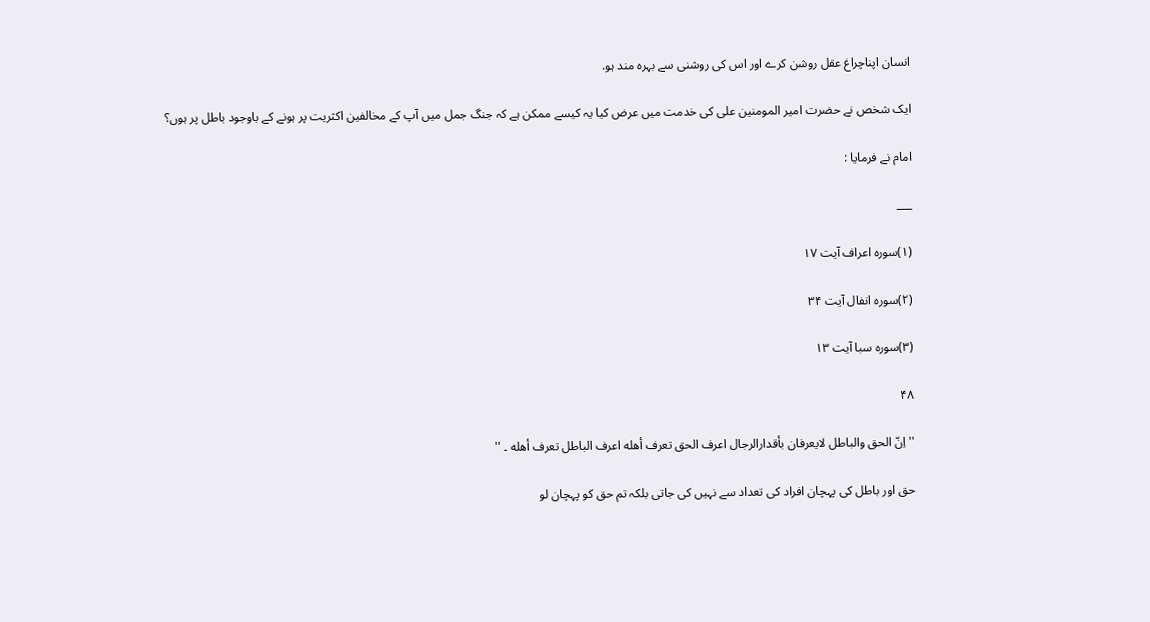انسان اپناچراغ عقل روشن کرے اور اس کی روشنی سے بہرہ مند ہو.

ایک شخص نے حضرت امیر المومنین علی کی خدمت میں عرض کیا یہ کیسے ممکن ہے کہ جنگ جمل میں آپ کے مخالفین اکثریت پر ہونے کے باوجود باطل پر ہوں؟

امام نے فرمایا :

___

(۱)سورہ اعراف آیت ۱۷

(۲)سورہ انفال آیت ۳۴

(۳)سورہ سبا آیت ۱۳

۴۸

''اِنّ الحق والباطل لایعرفان بأقدارالرجال اعرف الحق تعرف أهله اعرف الباطل تعرف أهله ۔ ''

حق اور باطل کی پہچان افراد کی تعداد سے نہیں کی جاتی بلکہ تم حق کو پہچان لو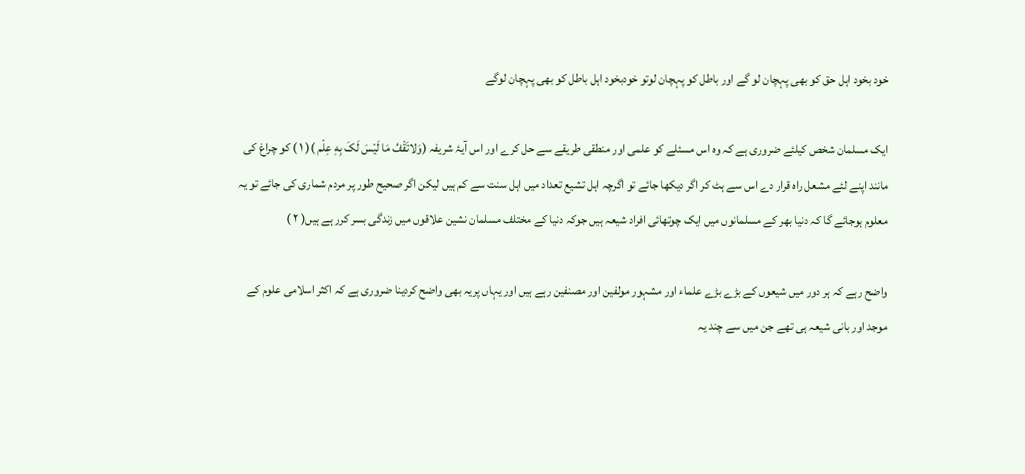خود بخود اہل حق کو بھی پہچان لو گے اور باطل کو پہچان لوتو خودبخود اہل باطل کو بھی پہچان لوگے

ایک مسلمان شخص کیلئے ضروری ہے کہ وہ اس مسئلے کو علمی اور منطقی طریقے سے حل کرے اور اس آیۂ شریفہ (وَلاتَقْفُ مَا لَیْسَ لَکَ بِهِ عِلْم )( ۱ ) کو چراغ کی مانند اپنے لئے مشعل راہ قرار دے اس سے ہٹ کر اگر دیکھا جائے تو اگرچہ اہل تشیع تعداد میں اہل سنت سے کم ہیں لیکن اگر صحیح طور پر مردم شماری کی جائے تو یہ معلوم ہوجائے گا کہ دنیا بھر کے مسلمانوں میں ایک چوتھائی افراد شیعہ ہیں جوکہ دنیا کے مختلف مسلمان نشین علاقوں میں زندگی بسر کرر ہے ہیں( ۲ )

واضح رہے کہ ہر دور میں شیعوں کے بڑے بڑے علماء اور مشہور مولفین اور مصنفین رہے ہیں اور یہاں پریہ بھی واضح کردینا ضروری ہے کہ اکثر اسلامی علوم کے موجد اور بانی شیعہ ہی تھے جن میں سے چند یہ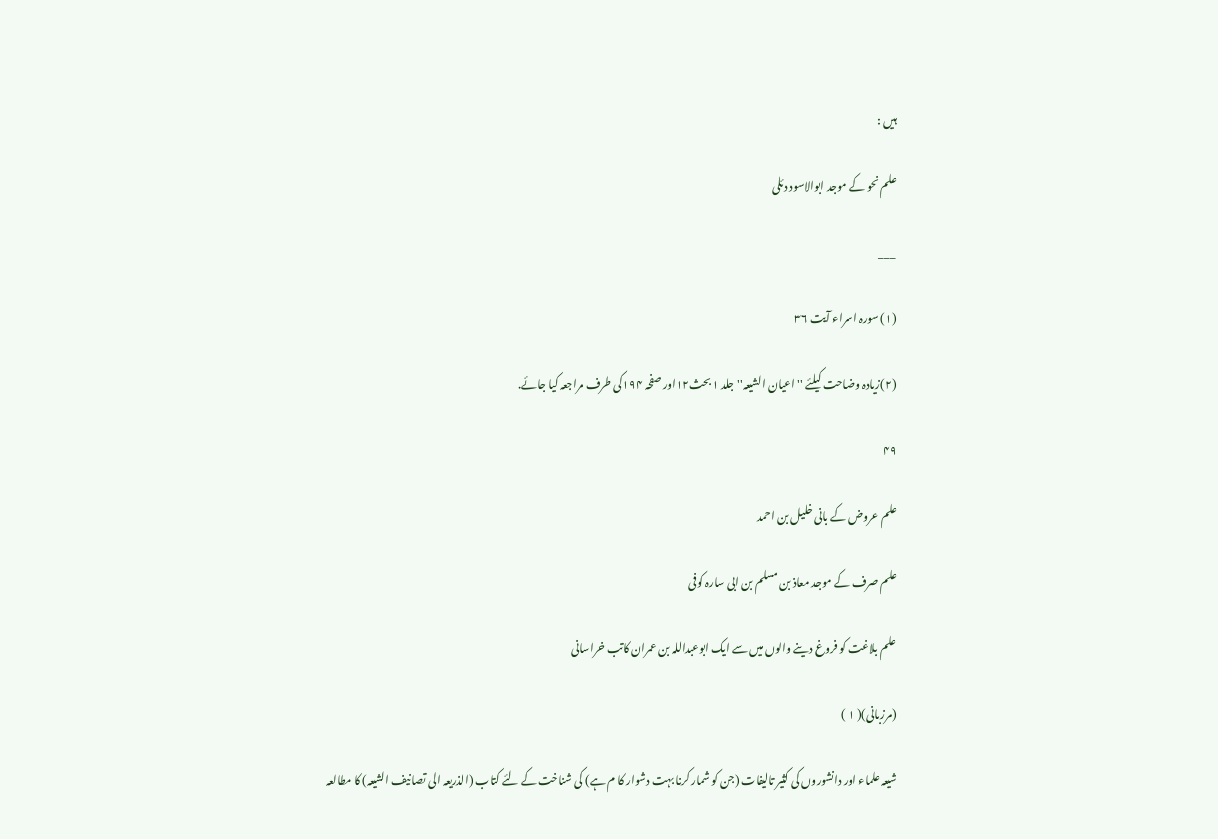ہیں :

علم نحو کے موجد ابوالاسود دئلی

___

(۱) سورہ اسراء آیت ۳۶

(۲)زیادہ وضاحت کیلئے ''اعیان الشیعہ''جلد ۱بحث۱۲اور صفحہ ۱۹۴کی طرف مراجعہ کیا جائے.

۴۹

علم عروض کے بانی خلیل بن احمد

علم صرف کے موجد معاذ بن مسلم بن ابی سارہ کوفی

علم بلاغت کو فروغ دینے والوں میں سے ایک ابوعبداللہ بن عمران کاتب خراسانی

(مرزبانی)( ۱ )

شیعہ علماء اور دانشوروں کی کثیر تالیفات (جن کو شمار کرنا بہت دشوار کا م ہے) کی شناخت کے لئے کتاب (الذریعہ الی تصانیف الشیعہ) کا مطالعہ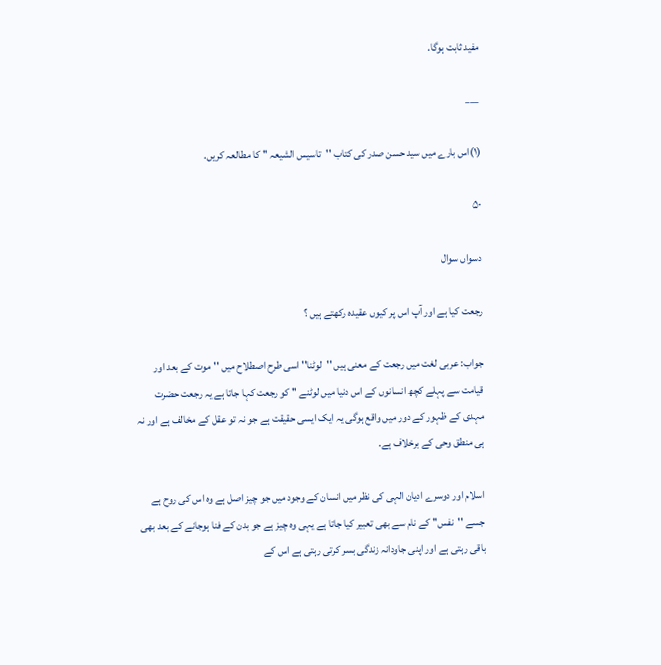مفید ثابت ہوگا.

___

(۱)اس بارے میں سید حسن صدر کی کتاب ''تاسیس الشیعہ '' کا مطالعہ کریں.

۵۰

دسواں سوال

رجعت کیا ہے اور آپ اس پر کیوں عقیدہ رکھتے ہیں ؟

جواب: عربی لغت میں رجعت کے معنی ہیں ''لوٹنا'' اسی طرح اصطلاح میں ''موت کے بعد اور قیامت سے پہلے کچھ انسانوں کے اس دنیا میں لوٹنے '' کو رجعت کہا جاتا ہے یہ رجعت حضرت مہدی کے ظہور کے دور میں واقع ہوگی یہ ایک ایسی حقیقت ہے جو نہ تو عقل کے مخالف ہے اور نہ ہی منطق وحی کے برخلاف ہے.

اسلام اور دوسرے ادیان الہی کی نظر میں انسان کے وجود میں جو چیز اصل ہے وہ اس کی روح ہے جسے ''نفس'' کے نام سے بھی تعبیر کیا جاتا ہے یہی وہ چیز ہے جو بدن کے فنا ہوجانے کے بعد بھی باقی رہتی ہے اور اپنی جاودانہ زندگی بسر کرتی رہتی ہے اس کے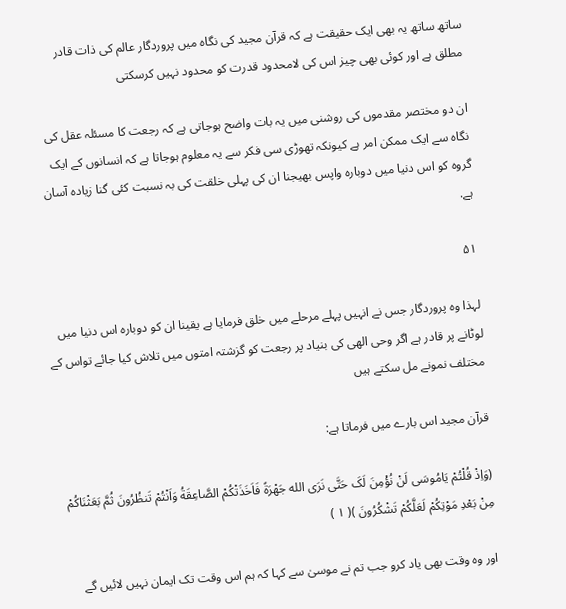ساتھ ساتھ یہ بھی ایک حقیقت ہے کہ قرآن مجید کی نگاہ میں پروردگار عالم کی ذات قادر مطلق ہے اور کوئی بھی چیز اس کی لامحدود قدرت کو محدود نہیں کرسکتی

ان دو مختصر مقدموں کی روشنی میں یہ بات واضح ہوجاتی ہے کہ رجعت کا مسئلہ عقل کی نگاہ سے ایک ممکن امر ہے کیونکہ تھوڑی سی فکر سے یہ معلوم ہوجاتا ہے کہ انسانوں کے ایک گروہ کو اس دنیا میں دوبارہ واپس بھیجنا ان کی پہلی خلقت کی بہ نسبت کئی گنا زیادہ آسان ہے.

۵۱

لہذا وہ پروردگار جس نے انہیں پہلے مرحلے میں خلق فرمایا ہے یقینا ان کو دوبارہ اس دنیا میں لوٹانے پر قادر ہے اگر وحی الھی کی بنیاد پر رجعت کو گزشتہ امتوں میں تلاش کیا جائے تواس کے مختلف نمونے مل سکتے ہیں

قرآن مجید اس بارے میں فرماتا ہے:

(وَاِذْ قُلْتُمْ یَامُوسَی لَنْ نُؤْمِنَ لَکَ حَتَّی نَرَی الله جَهْرَةً فَاَخَذَتْکُمْ الصَّاعِقَةُ وَاَنْتُمْ تَنظُرُونَ ثُمَّ بَعَثْنَاکُمْ مِنْ بَعْدِ مَوْتِکُمْ لَعَلَّکُمْ تَشْکُرُونَ )( ۱ )

اور وہ وقت بھی یاد کرو جب تم نے موسیٰ سے کہا کہ ہم اس وقت تک ایمان نہیں لائیں گے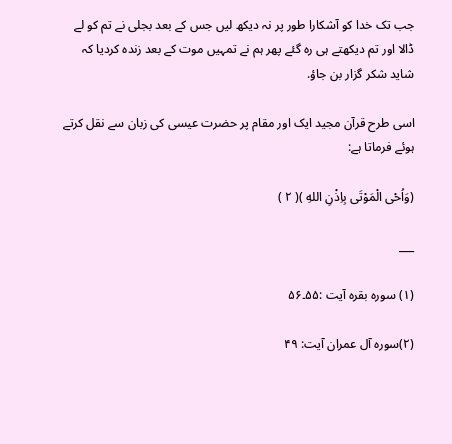جب تک خدا کو آشکارا طور پر نہ دیکھ لیں جس کے بعد بجلی نے تم کو لے ڈالا اور تم دیکھتے ہی رہ گئے پھر ہم نے تمہیں موت کے بعد زندہ کردیا کہ شاید شکر گزار بن جاؤ.

اسی طرح قرآن مجید ایک اور مقام پر حضرت عیسی کی زبان سے نقل کرتے ہوئے فرماتا ہے:

(وَاُحْی الْمَوْتَی بِاِذْنِ اللهِ )( ۲ )

___

(۱) سورہ بقرہ آیت :۵۵۔۵۶

(۲)سورہ آل عمران آیت: ۴۹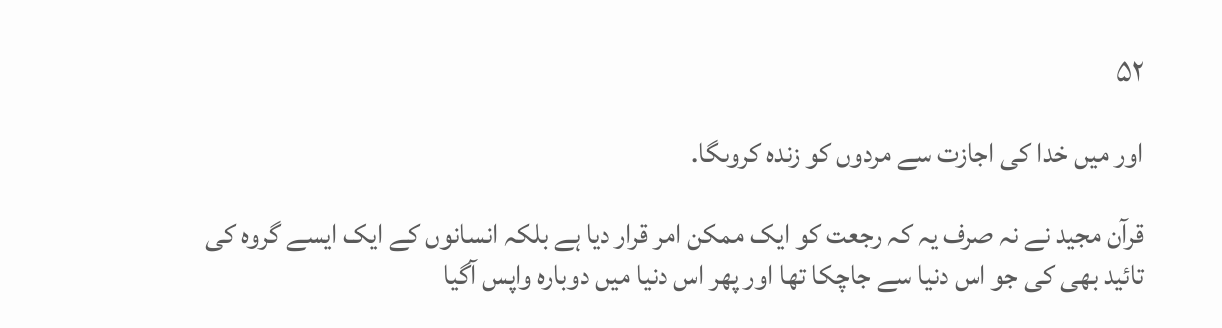۵۲

اور میں خدا کی اجازت سے مردوں کو زندہ کروںگا.

قرآن مجید نے نہ صرف یہ کہ رجعت کو ایک ممکن امر قرار دیا ہے بلکہ انسانوں کے ایک ایسے گروہ کی تائید بھی کی جو اس دنیا سے جاچکا تھا اور پھر اس دنیا میں دوبارہ واپس آگیا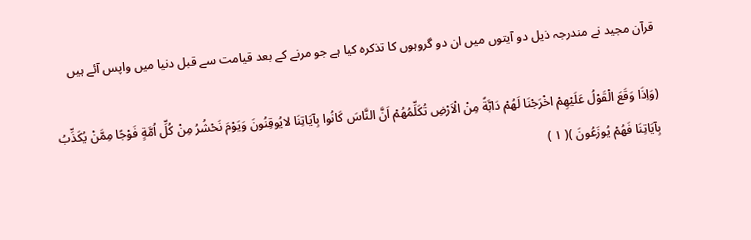قرآن مجید نے مندرجہ ذیل دو آیتوں میں ان دو گروہوں کا تذکرہ کیا ہے جو مرنے کے بعد قیامت سے قبل دنیا میں واپس آئے ہیں

(وَاِذَا وَقَعَ الْقَوْلُ عَلَیْهِمْ اخْرَجْنَا لَهُمْ دَابَّةً مِنْ الْاَرْضِ تُکَلِّمُهُمْ اَنَّ النَّاسَ کَانُوا بِآیَاتِنَا لایُوقِنُونَ وَیَوْمَ نَحْشُرُ مِنْ کُلِّ اُمَّةٍ فَوْجًا مِمَّنْ یُکَذِّبُ بِآیَاتِنَا فَهُمْ یُوزَعُونَ )( ۱ )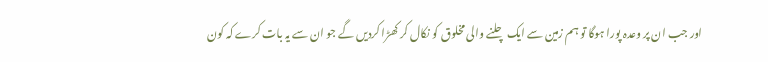اور جب ان پر وعدہ پورا ہوگا تو ہم زمین سے ایک چلنے والی مخلوق کو نکال کر کھڑا کردیں گے جو ان سے یہ بات کرے کہ کون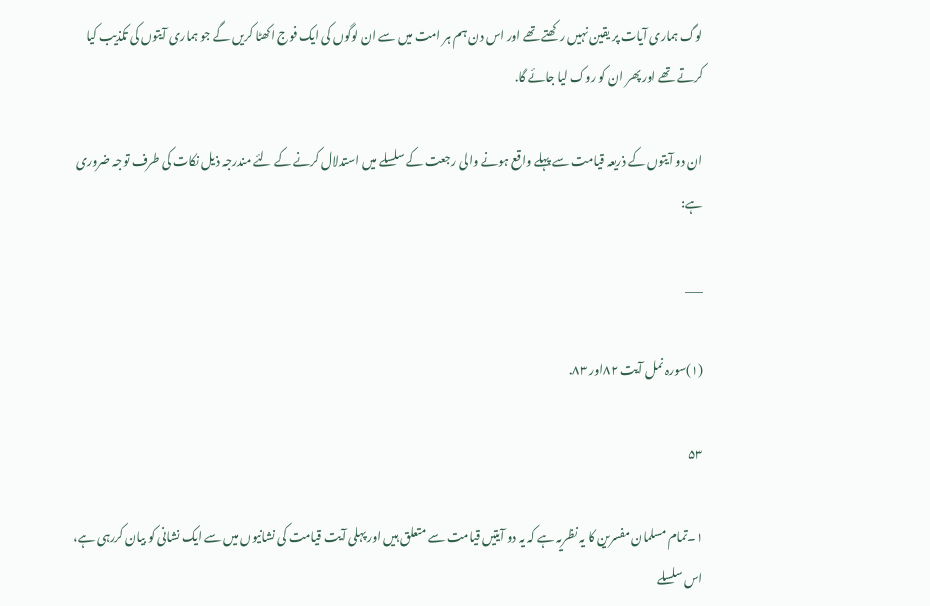لوگ ہماری آیات پر یقین نہیں رکھتے تھے اور اس دن ہم ہر امت میں سے ان لوگوں کی ایک فوج اکھٹا کریں گے جو ہماری آیتوں کی تکذیب کیا کرتے تھے اور پھر ان کو روک لیا جائے گا.

ان دو آیتوں کے ذریعہ قیامت سے پہلے واقع ہونے والی رجعت کے سلسلے میں استدلال کرنے کے لئے مندرجہ ذیل نکات کی طرف توجہ ضروری ہے:

___

(۱)سورہ نمل آیت ۸۲اور ۸۳.

۵۳

۱۔تمام مسلمان مفسرین کا یہ نظریہ ہے کہ یہ دو آیتیں قیامت سے متعلق ہیں اور پہلی آیت قیامت کی نشانیوں میں سے ایک نشانی کو بیان کررہی ہے، اس سلسلے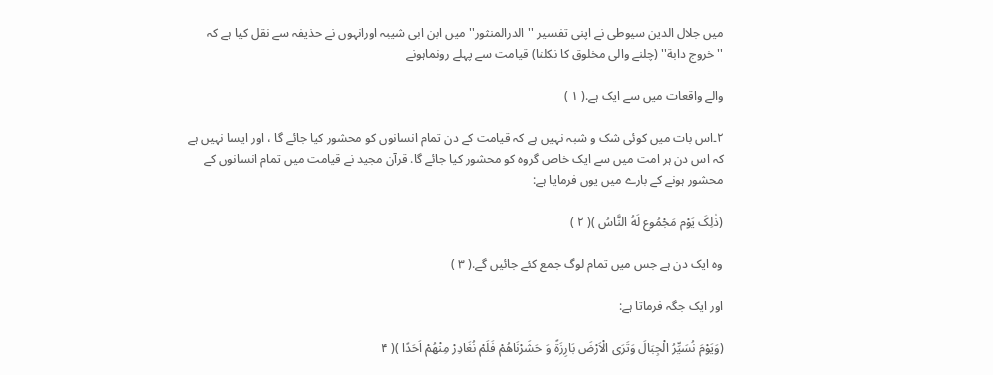میں جلال الدین سیوطی نے اپنی تفسیر ''الدرالمنثور'' میں ابن ابی شیبہ اورانہوں نے حذیفہ سے نقل کیا ہے کہ ''خروج دابة'' (چلنے والی مخلوق کا نکلنا) قیامت سے پہلے رونماہونے

والے واقعات میں سے ایک ہے.( ۱ )

۲۔اس بات میں کوئی شک و شبہ نہیں ہے کہ قیامت کے دن تمام انسانوں کو محشور کیا جائے گا ، اور ایسا نہیں ہے کہ اس دن ہر امت میں سے ایک خاص گروہ کو محشور کیا جائے گا. قرآن مجید نے قیامت میں تمام انسانوں کے محشور ہونے کے بارے میں یوں فرمایا ہے:

(ذٰلِکَ یَوْم مَجْمُوع لَهُ النَّاسُ )( ۲ )

وہ ایک دن ہے جس میں تمام لوگ جمع کئے جائیں گے.( ۳ )

اور ایک جگہ فرماتا ہے:

(وَیَوْمَ نُسَیِّرُ الْجِبَالَ وَتَرَی الْاَرْضَ بَارِزَةً وَ حَشَرْنَاهُمْ فَلَمْ نُغَادِرْ مِنْهُمْ اَحَدًا )( ۴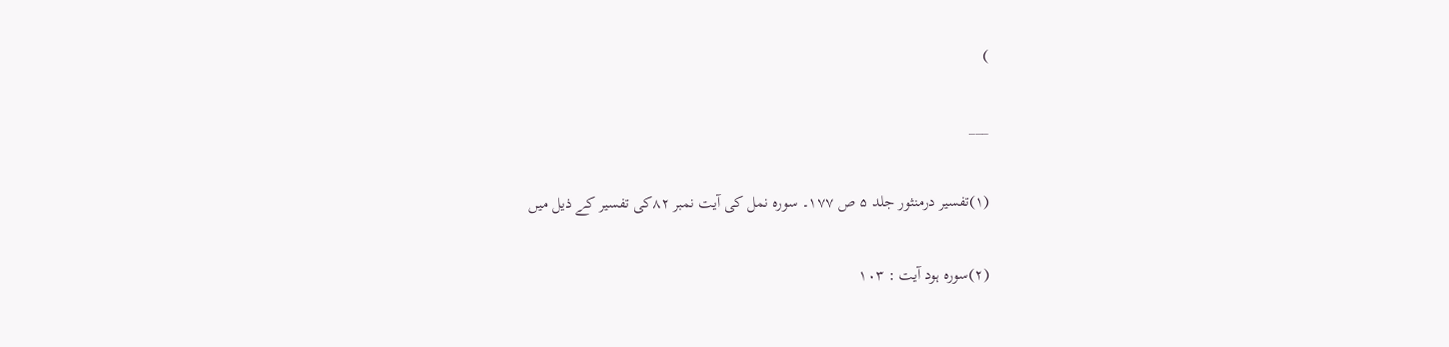)

___

(۱)تفسیر درمنثور جلد ۵ ص ۱۷۷۔ سورہ نمل کی آیت نمبر ۸۲کی تفسیر کے ذیل میں

(۲)سورہ ہود آیت : ۱۰۳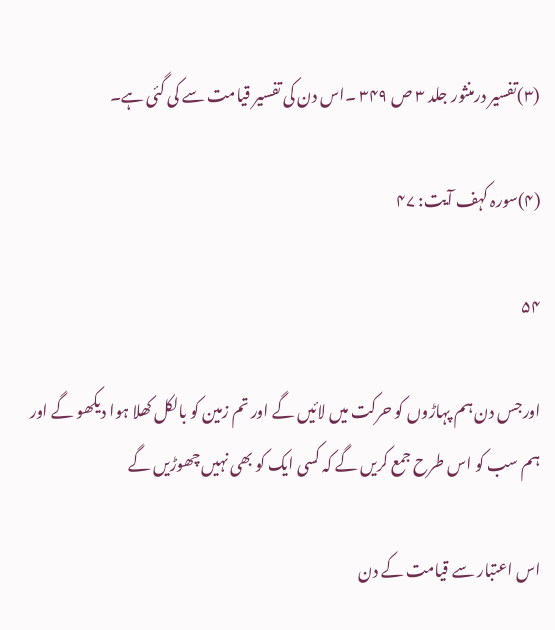(۳)تفسیر درمنثور جلد ۳ ص ۳۴۹ ۔اس دن کی تفسیر قیامت سے کی گئی ہے۔

(۴)سورہ کہف آیت: ۴۷

۵۴

اورجس دن ہم پہاڑوں کو حرکت میں لائیں گے اور تم زمین کو بالکل کھلا ہوا دیکھو گے اور ہم سب کو اس طرح جمع کریں گے کہ کسی ایک کو بھی نہیں چھوڑیں گے

اس اعتبار سے قیامت کے دن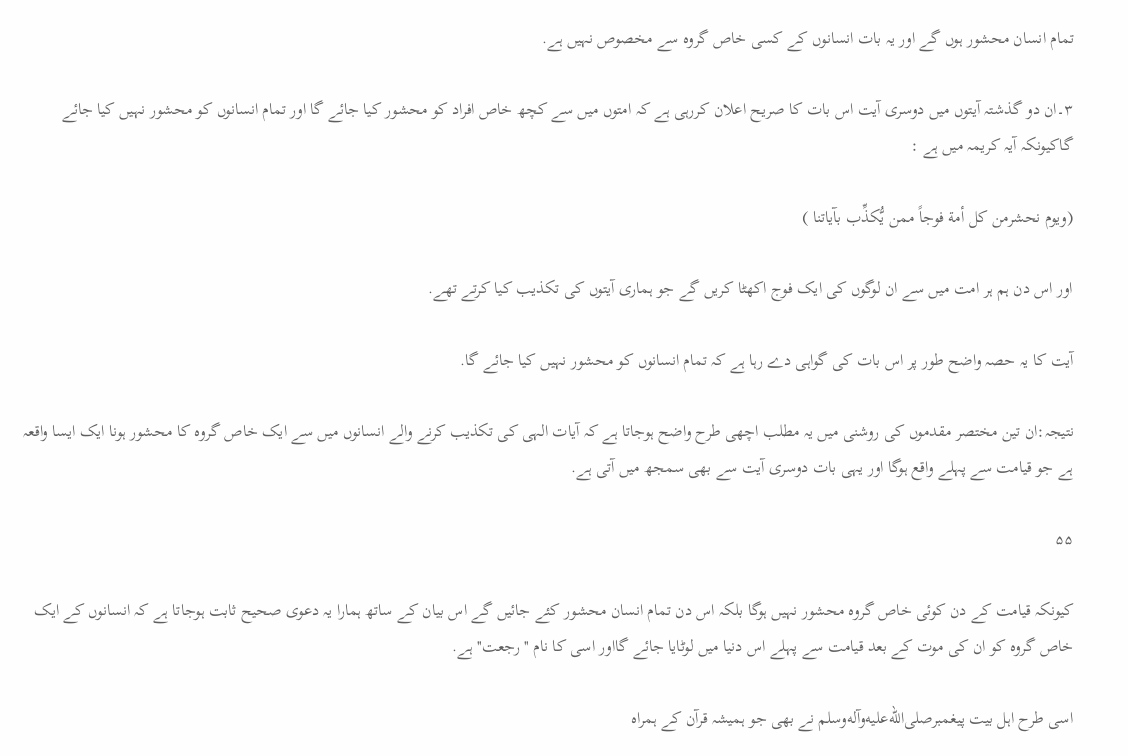تمام انسان محشور ہوں گے اور یہ بات انسانوں کے کسی خاص گروہ سے مخصوص نہیں ہے.

۳۔ان دو گذشتہ آیتوں میں دوسری آیت اس بات کا صریح اعلان کررہی ہے کہ امتوں میں سے کچھ خاص افراد کو محشور کیا جائے گا اور تمام انسانوں کو محشور نہیں کیا جائے گاکیونکہ آیہ کریمہ میں ہے :

(ویوم نحشرمن کل أمة فوجاً ممن یُّکذِّب بآیاتنا )

اور اس دن ہم ہر امت میں سے ان لوگوں کی ایک فوج اکھٹا کریں گے جو ہماری آیتوں کی تکذیب کیا کرتے تھے.

آیت کا یہ حصہ واضح طور پر اس بات کی گواہی دے رہا ہے کہ تمام انسانوں کو محشور نہیں کیا جائے گا.

نتیجہ:ان تین مختصر مقدموں کی روشنی میں یہ مطلب اچھی طرح واضح ہوجاتا ہے کہ آیات الہی کی تکذیب کرنے والے انسانوں میں سے ایک خاص گروہ کا محشور ہونا ایک ایسا واقعہ ہے جو قیامت سے پہلے واقع ہوگا اور یہی بات دوسری آیت سے بھی سمجھ میں آتی ہے.

۵۵

کیونکہ قیامت کے دن کوئی خاص گروہ محشور نہیں ہوگا بلکہ اس دن تمام انسان محشور کئے جائیں گے اس بیان کے ساتھ ہمارا یہ دعوی صحیح ثابت ہوجاتا ہے کہ انسانوں کے ایک خاص گروہ کو ان کی موت کے بعد قیامت سے پہلے اس دنیا میں لوٹایا جائے گااور اسی کا نام ''رجعت'' ہے.

اسی طرح اہل بیت پیغمبرصلى‌الله‌عليه‌وآله‌وسلم نے بھی جو ہمیشہ قرآن کے ہمراہ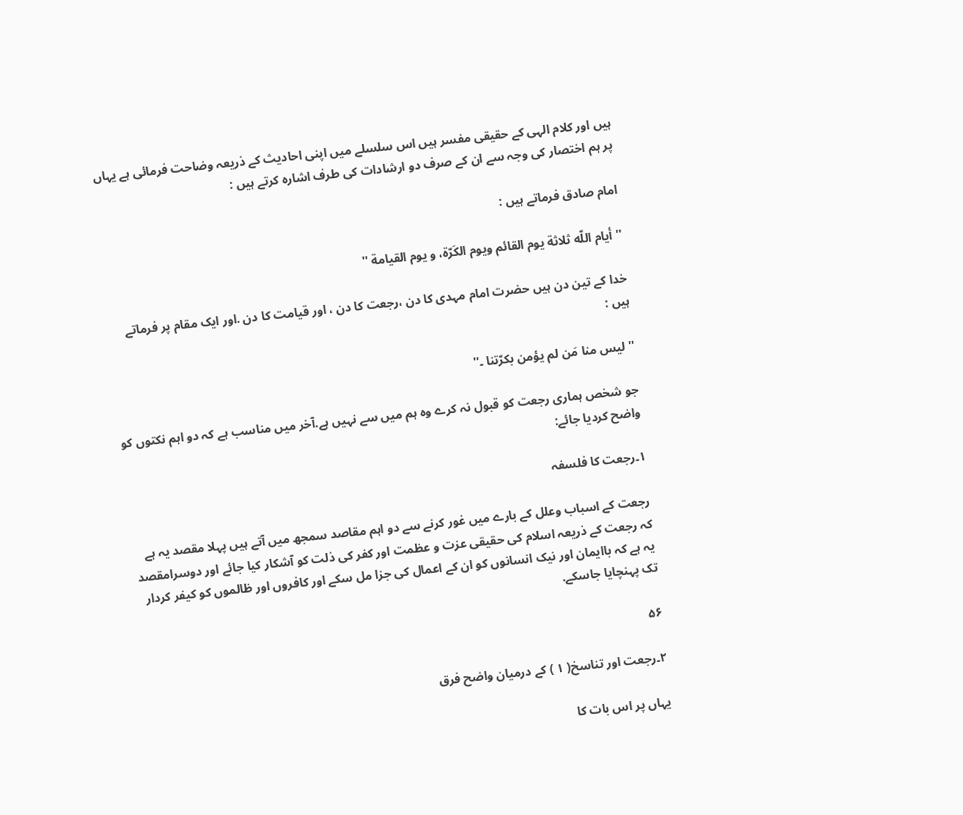ہیں اور کلام الہی کے حقیقی مفسر ہیں اس سلسلے میں اپنی احادیث کے ذریعہ وضاحت فرمائی ہے یہاں پر ہم اختصار کی وجہ سے ان کے صرف دو ارشادات کی طرف اشارہ کرتے ہیں :

امام صادق فرماتے ہیں :

''أیام اللّه ثلاثة یوم القائم ویوم الکَرّة، و یوم القیامة ''

خدا کے تین دن ہیں حضرت امام مہدی کا دن ،رجعت کا دن ، اور قیامت کا دن .اور ایک مقام پر فرماتے ہیں :

''لیس منا مَن لم یؤمن بکرّتنا ۔''

جو شخص ہماری رجعت کو قبول نہ کرے وہ ہم میں سے نہیں ہے.آخر میں مناسب ہے کہ دو اہم نکتوں کو واضح کردیا جائے:

۱۔رجعت کا فلسفہ

رجعت کے اسباب وعلل کے بارے میں غور کرنے سے دو اہم مقاصد سمجھ میں آتے ہیں پہلا مقصد یہ ہے کہ رجعت کے ذریعہ اسلام کی حقیقی عزت و عظمت اور کفر کی ذلت کو آشکار کیا جائے اور دوسرامقصد یہ ہے کہ باایمان اور نیک انسانوں کو ان کے اعمال کی جزا مل سکے اور کافروں اور ظالموں کو کیفر کردار تک پہنچایا جاسکے.

۵۶

۲۔رجعت اور تناسخ( ۱ ) کے درمیان واضح فرق

یہاں پر اس بات کا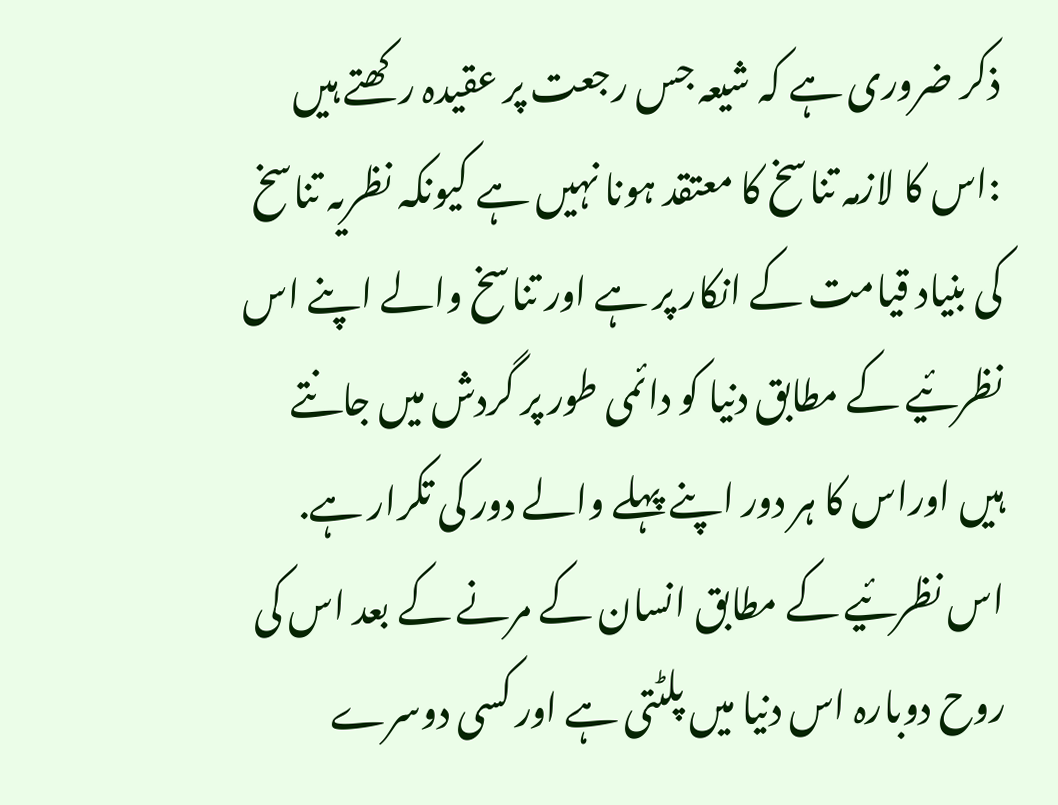ذکر ضروری ہے کہ شیعہ جس رجعت پر عقیدہ رکھتے ہیں :اس کا لازمہ تناسخ کا معتقد ہونا نہیں ہے کیونکہ نظریہ تناسخ کی بنیاد قیامت کے انکار پر ہے اور تناسخ والے اپنے اس نظرئیے کے مطابق دنیا کو دائمی طور پر گردش میں جانتے ہیں اوراس کا ہر دور اپنے پہلے والے دور کی تکرار ہے. اس نظرئیے کے مطابق انسان کے مرنے کے بعد اس کی روح دوبارہ اس دنیا میں پلٹتی ہے اور کسی دوسرے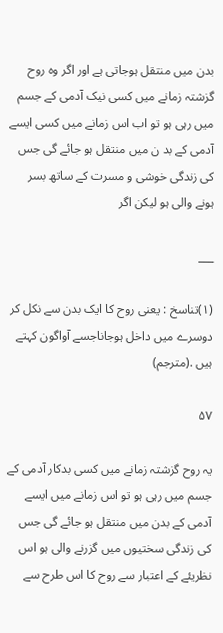بدن میں منتقل ہوجاتی ہے اور اگر وہ روح گزشتہ زمانے میں کسی نیک آدمی کے جسم میں رہی ہو تو اب اس زمانے میں کسی ایسے آدمی کے بد ن میں منتقل ہو جائے گی جس کی زندگی خوشی و مسرت کے ساتھ بسر ہونے والی ہو لیکن اگر

___

(۱)تناسخ : یعنی روح کا ایک بدن سے نکل کر دوسرے میں داخل ہوجاناجسے آواگون کہتے ہیں .(مترجم)

۵۷

یہ روح گزشتہ زمانے میں کسی بدکار آدمی کے جسم میں رہی ہو تو اس زمانے میں ایسے آدمی کے بدن میں منتقل ہو جائے گی جس کی زندگی سختیوں میں گزرنے والی ہو اس نظریئے کے اعتبار سے روح کا اس طرح سے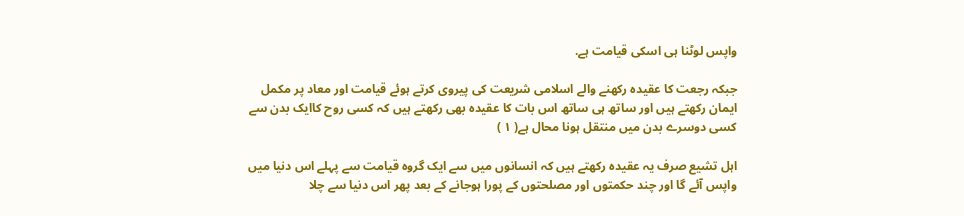واپس لوٹنا ہی اسکی قیامت ہے.

جبکہ رجعت کا عقیدہ رکھنے والے اسلامی شریعت کی پیروی کرتے ہوئے قیامت اور معاد پر مکمل ایمان رکھتے ہیں اور ساتھ ہی ساتھ اس بات کا عقیدہ بھی رکھتے ہیں کہ کسی روح کاایک بدن سے کسی دوسرے بدن میں منتقل ہونا محال ہے( ۱ )

اہل تشیع صرف یہ عقیدہ رکھتے ہیں کہ انسانوں میں سے ایک گروہ قیامت سے پہلے اس دنیا میں واپس آئے گا اور چند حکمتوں اور مصلحتوں کے پورا ہوجانے کے بعد پھر اس دنیا سے چلا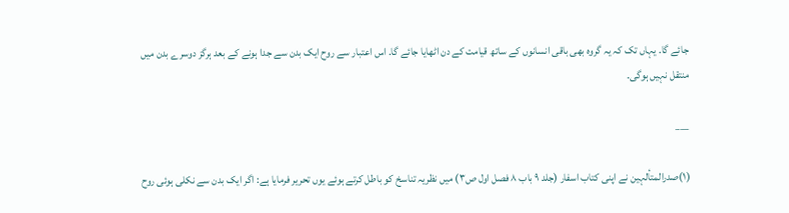جائے گا. یہاں تک کہ یہ گروہ بھی باقی انسانوں کے ساتھ قیامت کے دن اٹھایا جائے گا. اس اعتبار سے روح ایک بدن سے جدا ہونے کے بعد ہرگز دوسرے بدن میں منتقل نہیں ہوگی۔

___

(۱)صدرالمتألہین نے اپنی کتاب اسفار (جلد ۹ باب ۸ فصل اول ص۳) میں نظریہ تناسخ کو باطل کرتے ہوئے یوں تحریر فرمایا ہے: اگر ایک بدن سے نکلی ہوئی روح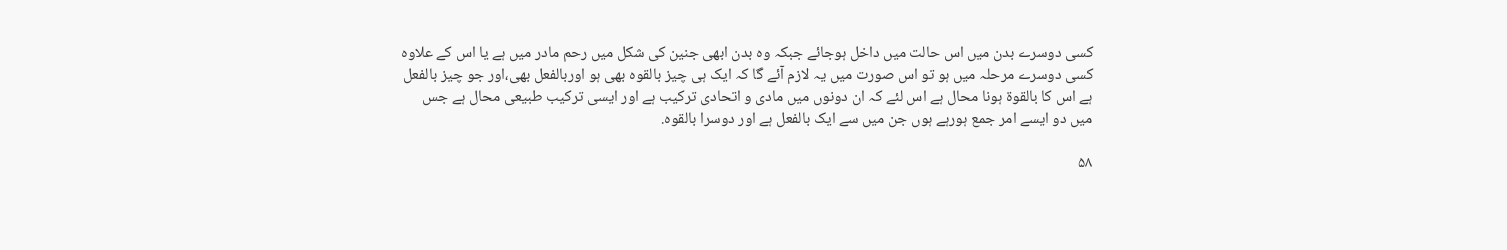کسی دوسرے بدن میں اس حالت میں داخل ہوجائے جبکہ وہ بدن ابھی جنین کی شکل میں رحم مادر میں ہے یا اس کے علاوہ کسی دوسرے مرحلہ میں ہو تو اس صورت میں یہ لازم آئے گا کہ ایک ہی چیز بالقوہ بھی ہو اوربالفعل بھی،اور جو چیز بالفعل ہے اس کا بالقوة ہونا محال ہے اس لئے کہ ان دونوں میں مادی و اتحادی ترکیب ہے اور ایسی ترکیب طبیعی محال ہے جس میں دو ایسے امر جمع ہورہے ہوں جن میں سے ایک بالفعل ہے اور دوسرا بالقوہ.

۵۸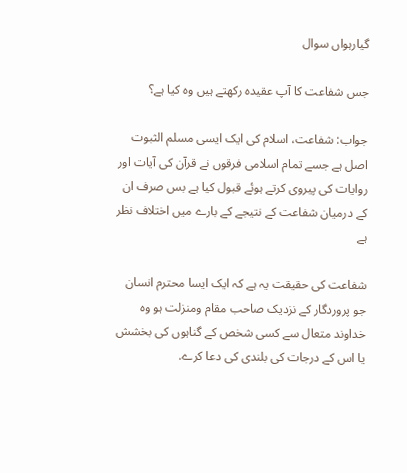گیارہواں سوال

جس شفاعت کا آپ عقیدہ رکھتے ہیں وہ کیا ہے؟

جواب: شفاعت، اسلام کی ایک ایسی مسلم الثبوت اصل ہے جسے تمام اسلامی فرقوں نے قرآن کی آیات اور روایات کی پیروی کرتے ہوئے قبول کیا ہے بس صرف ان کے درمیان شفاعت کے نتیجے کے بارے میں اختلاف نظر ہے

شفاعت کی حقیقت یہ ہے کہ ایک ایسا محترم انسان جو پروردگار کے نزدیک صاحب مقام ومنزلت ہو وہ خداوند متعال سے کسی شخص کے گناہوں کی بخشش یا اس کے درجات کی بلندی کی دعا کرے.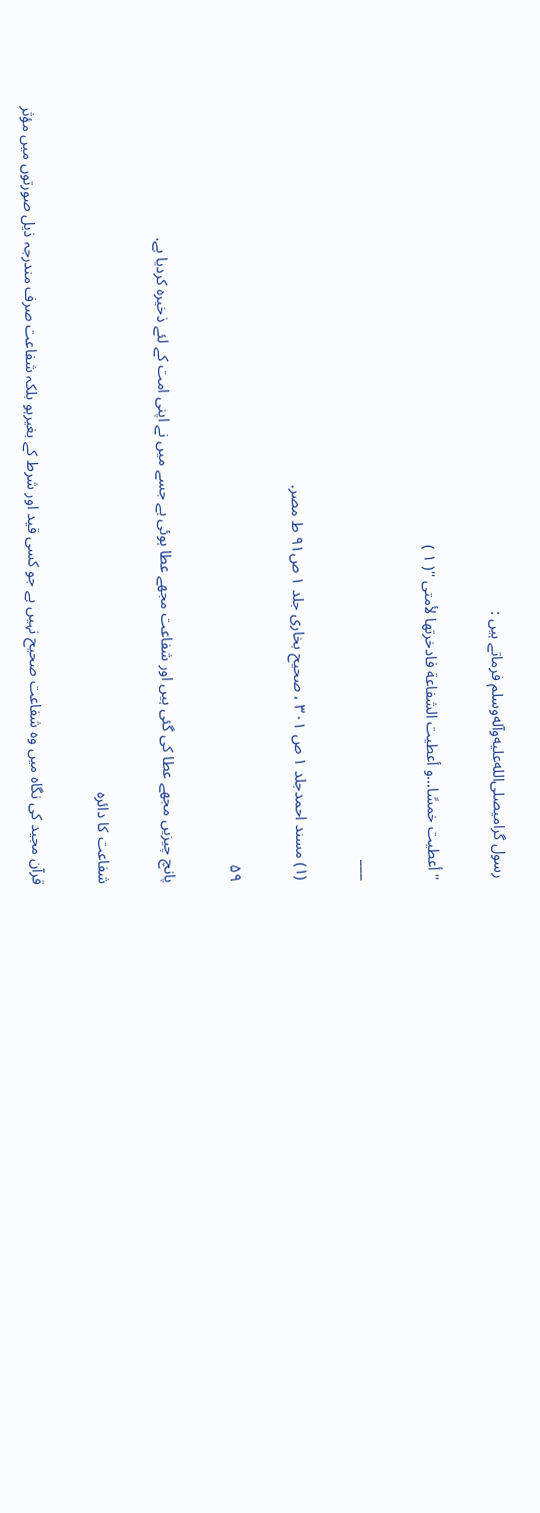رسول گرامیصلى‌الله‌عليه‌وآله‌وسلم فرماتے ہیں :

''أعطیت خمسًا...و أعطیت الشفاعة فادخرتها لأمتى ''( ۱ )

___

(۱) مسند احمدجلد ۱ ص ۳۰۱ ، صحیح بخاری جلد ۱ ص۹۱ ط مصر.

۵۹

پانچ چیزیں مجھے عطا کی گئی ہیں اور شفاعت مجھے عطا ہوئی ہے جسے میں نے اپنی امت کے لئے ذخیرہ کردیا ہے.

شفاعت کا دائرہ

قرآن مجید کی نگاہ میں وہ شفاعت صحیح نہیں ہے جو کسی قید اور شرط کے بغیرہو بلکہ شفاعت صرف مندرجہ ذیل صورتوں میں مؤثر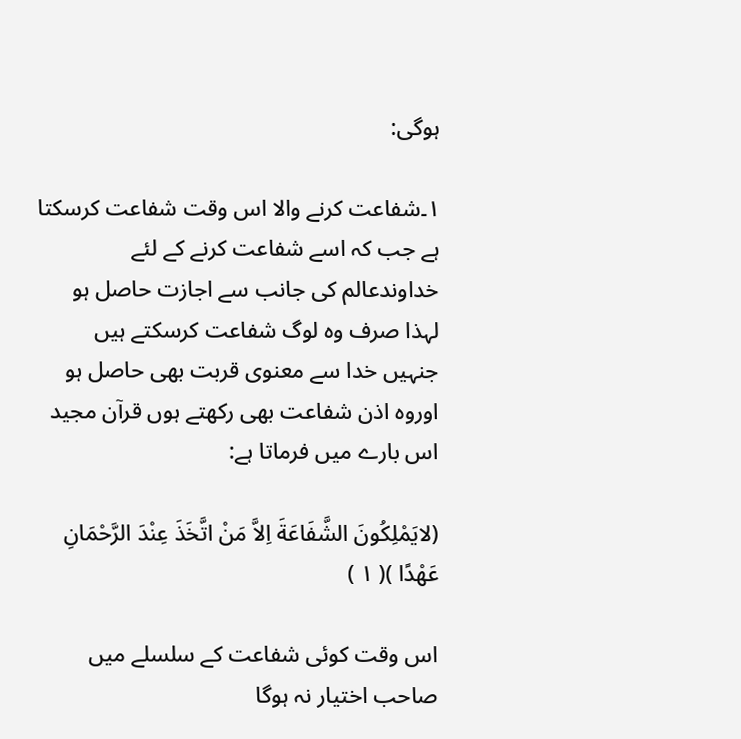ہوگی:

۱۔شفاعت کرنے والا اس وقت شفاعت کرسکتا ہے جب کہ اسے شفاعت کرنے کے لئے خداوندعالم کی جانب سے اجازت حاصل ہو لہذا صرف وہ لوگ شفاعت کرسکتے ہیں جنہیں خدا سے معنوی قربت بھی حاصل ہو اوروہ اذن شفاعت بھی رکھتے ہوں قرآن مجید اس بارے میں فرماتا ہے:

(لایَمْلِکُونَ الشَّفَاعَةَ اِلاَّ مَنْ اتَّخَذَ عِنْدَ الرَّحْمَانِ عَهْدًا )( ۱ )

اس وقت کوئی شفاعت کے سلسلے میں صاحب اختیار نہ ہوگا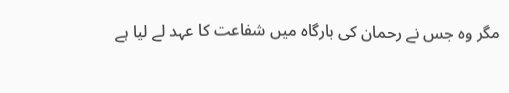مگر وہ جس نے رحمان کی بارگاہ میں شفاعت کا عہد لے لیا ہے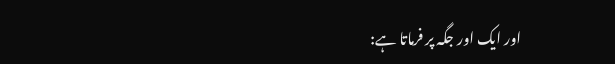اور ایک اور جگہ پر فرماتا ہے: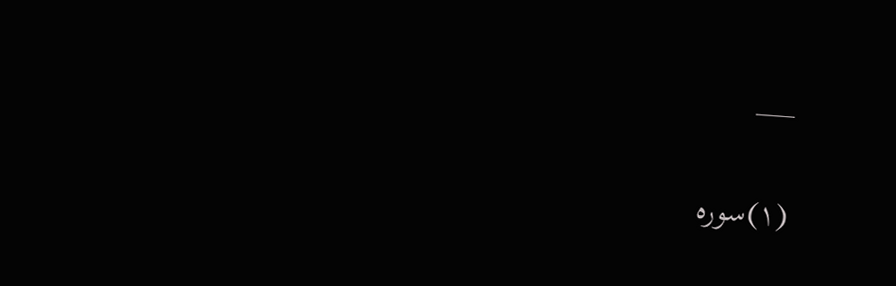___

(۱)سورہ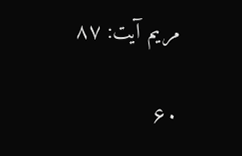مریم آیت: ۸۷

۶۰